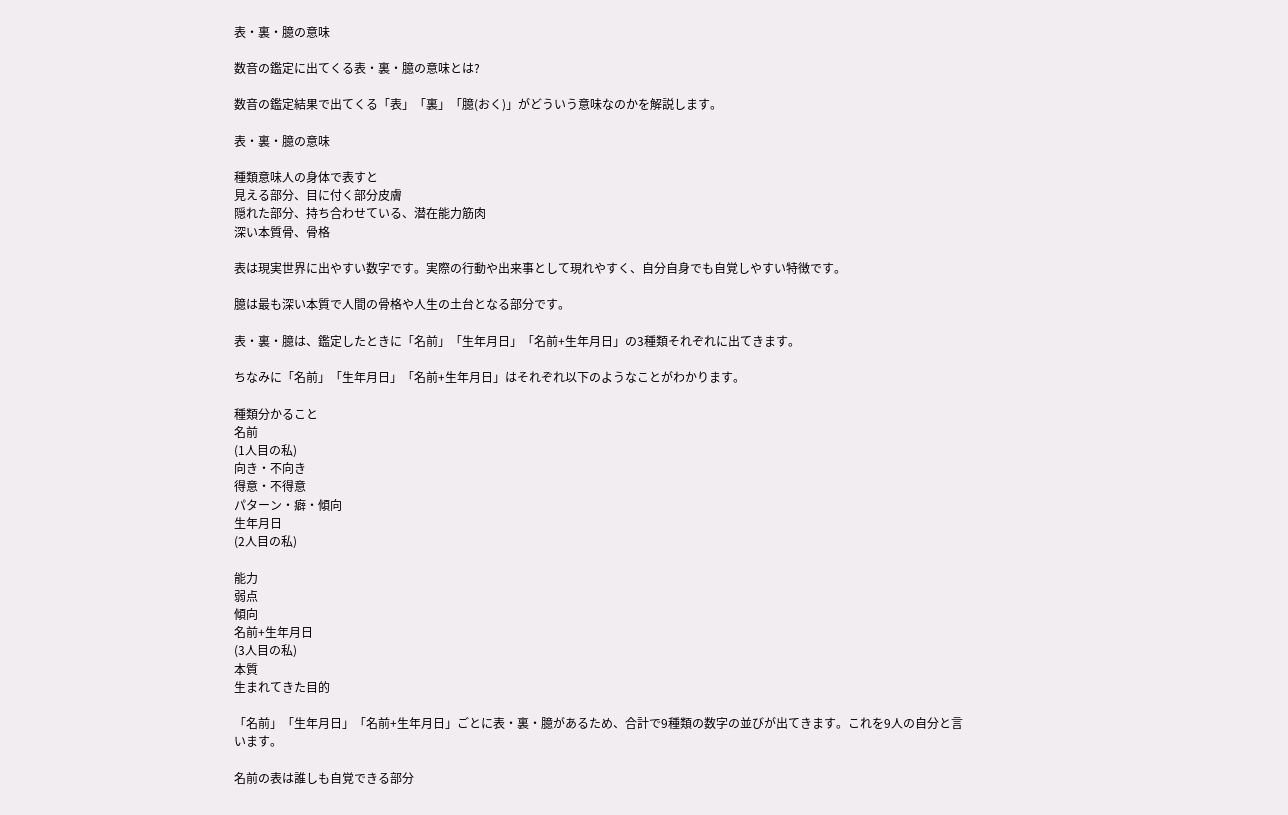表・裏・臆の意味

数音の鑑定に出てくる表・裏・臆の意味とは?

数音の鑑定結果で出てくる「表」「裏」「臆(おく)」がどういう意味なのかを解説します。

表・裏・臆の意味

種類意味人の身体で表すと
見える部分、目に付く部分皮膚
隠れた部分、持ち合わせている、潜在能力筋肉
深い本質骨、骨格

表は現実世界に出やすい数字です。実際の行動や出来事として現れやすく、自分自身でも自覚しやすい特徴です。

臆は最も深い本質で人間の骨格や人生の土台となる部分です。

表・裏・臆は、鑑定したときに「名前」「生年月日」「名前+生年月日」の3種類それぞれに出てきます。

ちなみに「名前」「生年月日」「名前+生年月日」はそれぞれ以下のようなことがわかります。

種類分かること
名前
(1人目の私)
向き・不向き
得意・不得意
パターン・癖・傾向
生年月日
(2人目の私)

能力
弱点
傾向
名前+生年月日
(3人目の私)
本質
生まれてきた目的

「名前」「生年月日」「名前+生年月日」ごとに表・裏・臆があるため、合計で9種類の数字の並びが出てきます。これを9人の自分と言います。

名前の表は誰しも自覚できる部分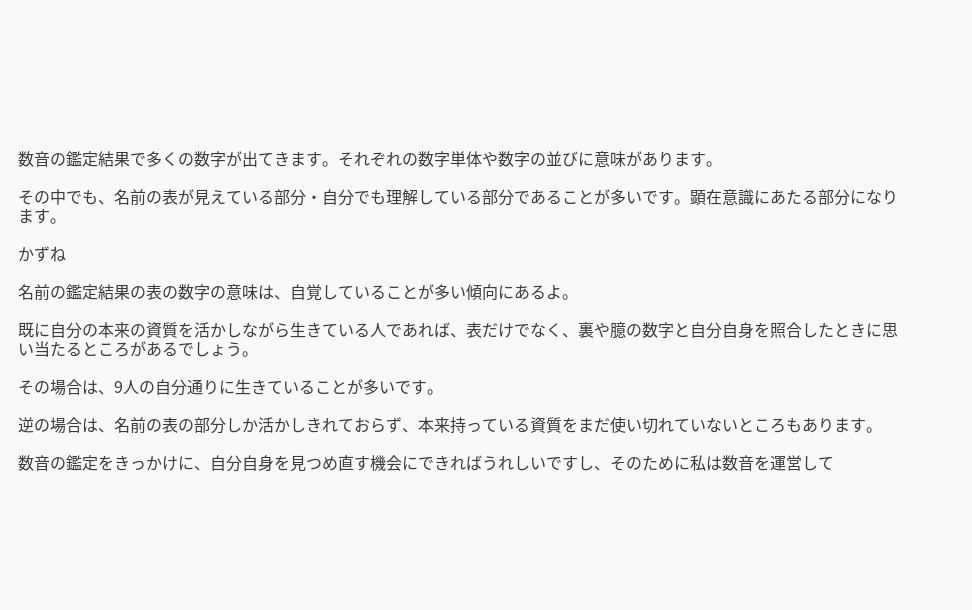数音の鑑定結果で多くの数字が出てきます。それぞれの数字単体や数字の並びに意味があります。

その中でも、名前の表が見えている部分・自分でも理解している部分であることが多いです。顕在意識にあたる部分になります。

かずね

名前の鑑定結果の表の数字の意味は、自覚していることが多い傾向にあるよ。

既に自分の本来の資質を活かしながら生きている人であれば、表だけでなく、裏や臆の数字と自分自身を照合したときに思い当たるところがあるでしょう。

その場合は、9人の自分通りに生きていることが多いです。

逆の場合は、名前の表の部分しか活かしきれておらず、本来持っている資質をまだ使い切れていないところもあります。

数音の鑑定をきっかけに、自分自身を見つめ直す機会にできればうれしいですし、そのために私は数音を運営して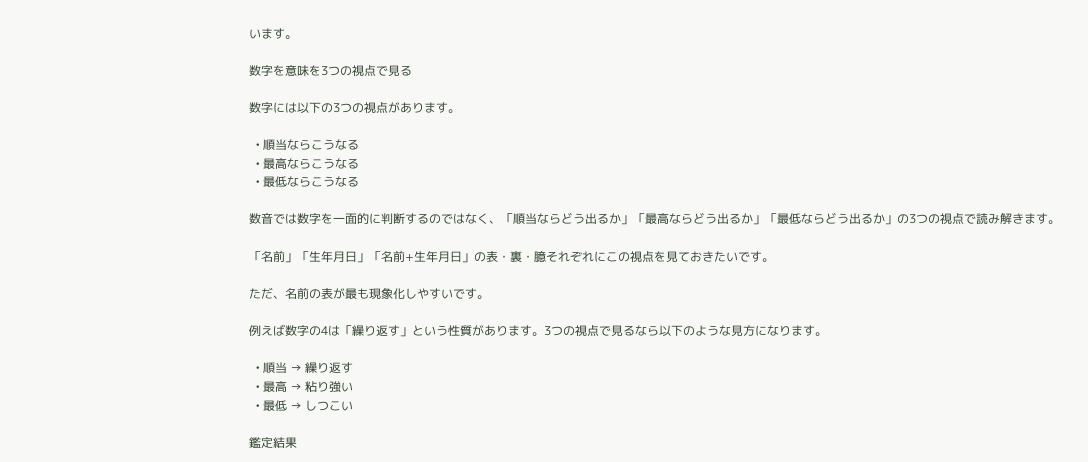います。

数字を意味を3つの視点で見る

数字には以下の3つの視点があります。

  • 順当ならこうなる
  • 最高ならこうなる
  • 最低ならこうなる

数音では数字を一面的に判断するのではなく、「順当ならどう出るか」「最高ならどう出るか」「最低ならどう出るか」の3つの視点で読み解きます。

「名前」「生年月日」「名前+生年月日」の表・裏・臆それぞれにこの視点を見ておきたいです。

ただ、名前の表が最も現象化しやすいです。

例えば数字の4は「繰り返す」という性質があります。3つの視点で見るなら以下のような見方になります。

  • 順当 → 繰り返す
  • 最高 → 粘り強い
  • 最低 → しつこい

鑑定結果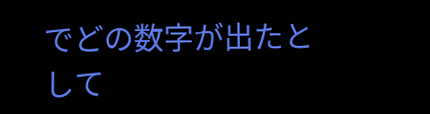でどの数字が出たとして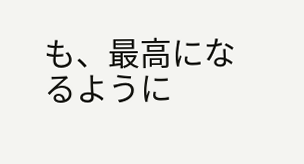も、最高になるように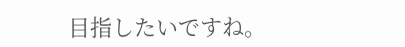目指したいですね。